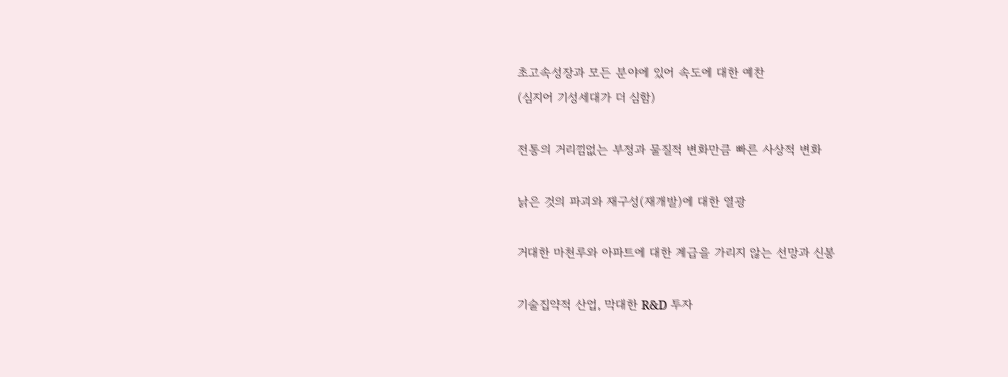초고속성장과 모든 분야에 있어 속도에 대한 예찬
(심지어 기성세대가 더 심함)

전통의 거리낌없는 부정과 물질적 변화만큼 빠른 사상적 변화

낡은 것의 파괴와 재구성(재개발)에 대한 열광

거대한 마천루와 아파트에 대한 계급을 가리지 않는 선망과 신봉

기술집약적 산업, 막대한 R&D 투자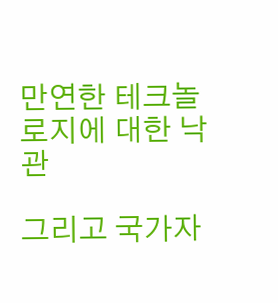만연한 테크놀로지에 대한 낙관

그리고 국가자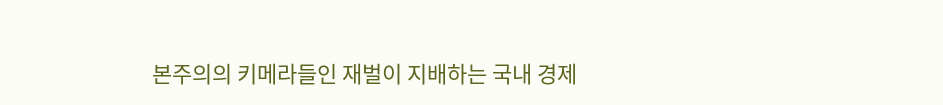본주의의 키메라들인 재벌이 지배하는 국내 경제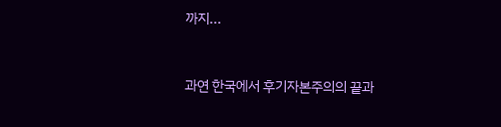까지...


과연 한국에서 후기자본주의의 끝과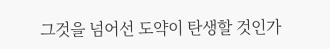그것을 넘어선 도약이 탄생할 것인가